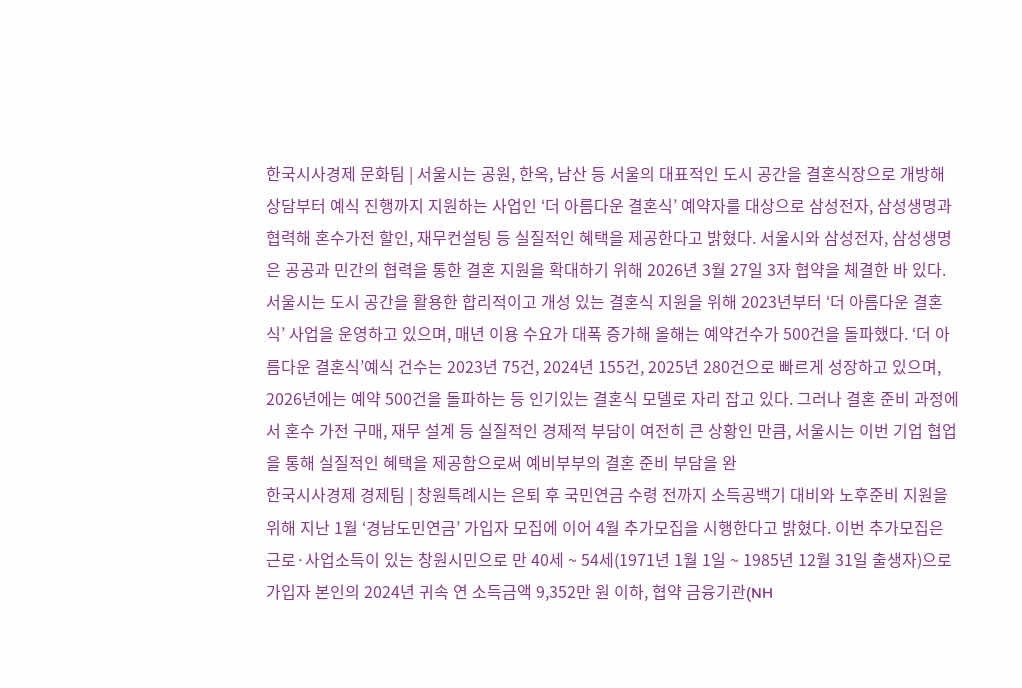한국시사경제 문화팀 | 서울시는 공원, 한옥, 남산 등 서울의 대표적인 도시 공간을 결혼식장으로 개방해 상담부터 예식 진행까지 지원하는 사업인 ‘더 아름다운 결혼식’ 예약자를 대상으로 삼성전자, 삼성생명과 협력해 혼수가전 할인, 재무컨설팅 등 실질적인 혜택을 제공한다고 밝혔다. 서울시와 삼성전자, 삼성생명은 공공과 민간의 협력을 통한 결혼 지원을 확대하기 위해 2026년 3월 27일 3자 협약을 체결한 바 있다. 서울시는 도시 공간을 활용한 합리적이고 개성 있는 결혼식 지원을 위해 2023년부터 ‘더 아름다운 결혼식’ 사업을 운영하고 있으며, 매년 이용 수요가 대폭 증가해 올해는 예약건수가 500건을 돌파했다. ‘더 아름다운 결혼식’예식 건수는 2023년 75건, 2024년 155건, 2025년 280건으로 빠르게 성장하고 있으며, 2026년에는 예약 500건을 돌파하는 등 인기있는 결혼식 모델로 자리 잡고 있다. 그러나 결혼 준비 과정에서 혼수 가전 구매, 재무 설계 등 실질적인 경제적 부담이 여전히 큰 상황인 만큼, 서울시는 이번 기업 협업을 통해 실질적인 혜택을 제공함으로써 예비부부의 결혼 준비 부담을 완
한국시사경제 경제팀 | 창원특례시는 은퇴 후 국민연금 수령 전까지 소득공백기 대비와 노후준비 지원을 위해 지난 1월 ‘경남도민연금’ 가입자 모집에 이어 4월 추가모집을 시행한다고 밝혔다. 이번 추가모집은 근로·사업소득이 있는 창원시민으로 만 40세 ~ 54세(1971년 1월 1일 ~ 1985년 12월 31일 출생자)으로 가입자 본인의 2024년 귀속 연 소득금액 9,352만 원 이하, 협약 금융기관(NH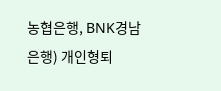농협은행, BNK경남은행) 개인형퇴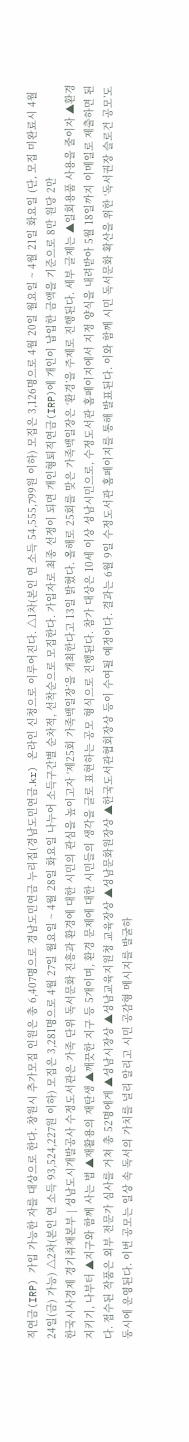직연금(IRP) 가입 가능한 자를 대상으로 한다. 창원시 추가모집 인원은 총 6,407명으로 경남도민연금 누리집(경남도민연금.kr) 온라인 신청으로 이루어진다. △1차(본인 연 소득 54,555,799원 이하) 모집은 3,126명으로 4월 20일 월요일 ~ 4월 21일 화요일 (단, 모집 미완료시 4월 24일(금) 가능) △2차(본인 연 소득 93,524,227원 이하) 모집은 3,281명으로 4월 27일 월요일 ~ 4월 28일 화요일 나누어 소득구간별 순차적, 선착순으로 모집한다. 가입자로 최종 선정이 되면 개인형퇴직연금(IRP)에 개인이 납입한 금액을 기준으로 8만 원당 2만
한국시사경제 경기취재본부 | 성남도시개발공사 수정도서관은 가족 단위 독서문화 진흥과 환경에 대한 시민의 관심을 높이고자 ‘제25회 가족백일장’을 개최한다고 13일 밝혔다. 올해로 25회를 맞은 가족백일장은 ‘환경’을 주제로 진행된다. 세부 글제는 ▲일회용품 사용을 줄이자 ▲환경 지키기, 나부터 ▲지구와 함께 사는 법 ▲재활용의 재탄생 ▲깨끗한 지구 등 5개이며, 환경 문제에 대한 시민들의 생각을 글로 표현하는 공모 형식으로 진행된다. 참가 대상은 10세 이상 성남시민으로, 수정도서관 홈페이지에서 지정 양식을 내려받아 5월 18일까지 이메일로 제출하면 된다. 접수된 작품은 외부 전문가 심사를 거쳐 총 52명에게 ▲성남시장상 ▲성남교육지원청 교육장상 ▲성남문화원장상 ▲한국도서관협회장상 등이 수여될 예정이다. 결과는 6월 9일 수정도서관 홈페이지를 통해 발표된다. 이와 함께 시민 독서문화 확산을 위한 ‘독서권장 슬로건 공모’도 동시에 운영된다. 이번 공모는 일상 속 독서의 가치를 널리 알리고 시민 공감형 메시지를 발굴하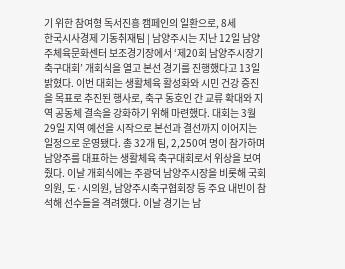기 위한 참여형 독서진흥 캠페인의 일환으로, 8세
한국시사경제 기동취재팀 | 남양주시는 지난 12일 남양주체육문화센터 보조경기장에서 ‘제20회 남양주시장기 축구대회’ 개회식을 열고 본선 경기를 진행했다고 13일 밝혔다. 이번 대회는 생활체육 활성화와 시민 건강 증진을 목표로 추진된 행사로, 축구 동호인 간 교류 확대와 지역 공동체 결속을 강화하기 위해 마련했다. 대회는 3월 29일 지역 예선을 시작으로 본선과 결선까지 이어지는 일정으로 운영됐다. 총 32개 팀, 2,250여 명이 참가하며 남양주를 대표하는 생활체육 축구대회로서 위상을 보여줬다. 이날 개회식에는 주광덕 남양주시장을 비롯해 국회의원, 도·시의원, 남양주시축구협회장 등 주요 내빈이 참석해 선수들을 격려했다. 이날 경기는 남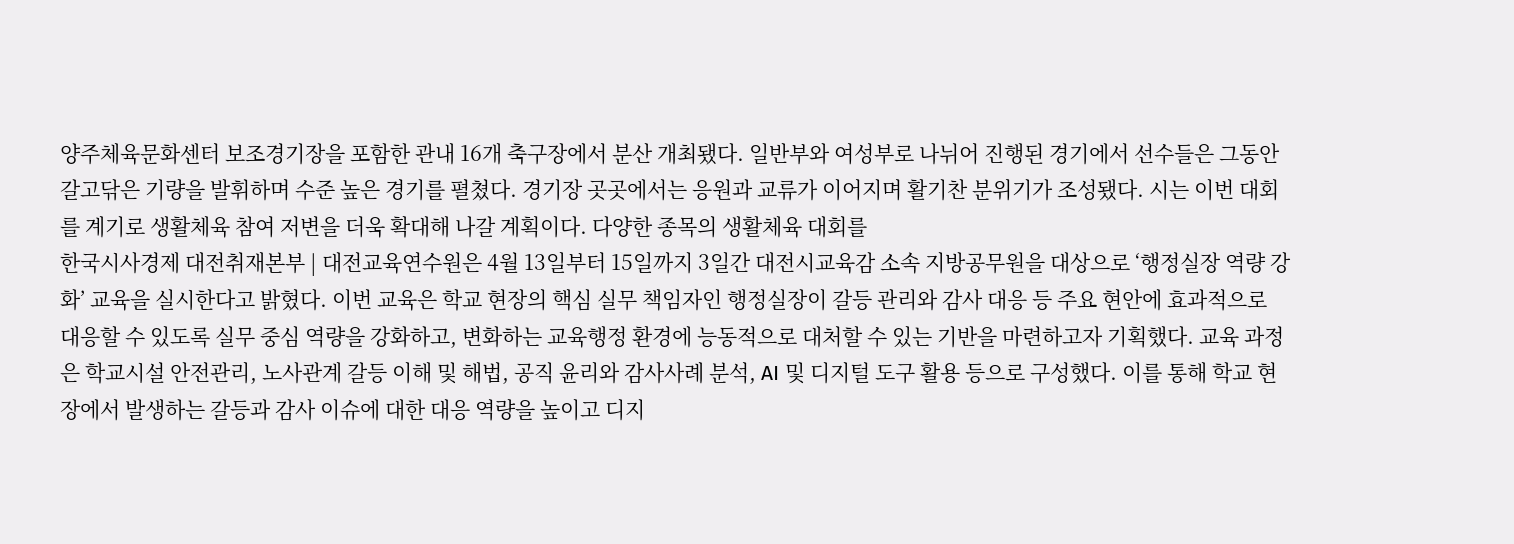양주체육문화센터 보조경기장을 포함한 관내 16개 축구장에서 분산 개최됐다. 일반부와 여성부로 나뉘어 진행된 경기에서 선수들은 그동안 갈고닦은 기량을 발휘하며 수준 높은 경기를 펼쳤다. 경기장 곳곳에서는 응원과 교류가 이어지며 활기찬 분위기가 조성됐다. 시는 이번 대회를 계기로 생활체육 참여 저변을 더욱 확대해 나갈 계획이다. 다양한 종목의 생활체육 대회를
한국시사경제 대전취재본부 | 대전교육연수원은 4월 13일부터 15일까지 3일간 대전시교육감 소속 지방공무원을 대상으로 ‘행정실장 역량 강화’ 교육을 실시한다고 밝혔다. 이번 교육은 학교 현장의 핵심 실무 책임자인 행정실장이 갈등 관리와 감사 대응 등 주요 현안에 효과적으로 대응할 수 있도록 실무 중심 역량을 강화하고, 변화하는 교육행정 환경에 능동적으로 대처할 수 있는 기반을 마련하고자 기획했다. 교육 과정은 학교시설 안전관리, 노사관계 갈등 이해 및 해법, 공직 윤리와 감사사례 분석, AI 및 디지털 도구 활용 등으로 구성했다. 이를 통해 학교 현장에서 발생하는 갈등과 감사 이슈에 대한 대응 역량을 높이고 디지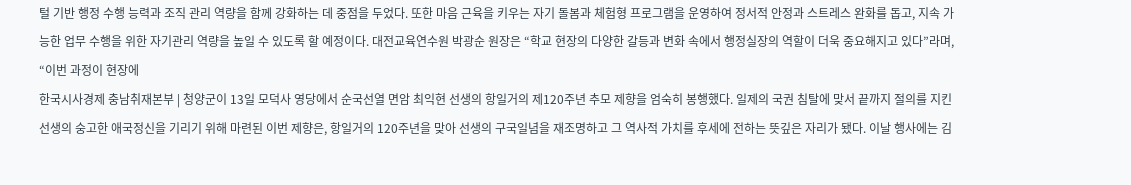털 기반 행정 수행 능력과 조직 관리 역량을 함께 강화하는 데 중점을 두었다. 또한 마음 근육을 키우는 자기 돌봄과 체험형 프로그램을 운영하여 정서적 안정과 스트레스 완화를 돕고, 지속 가능한 업무 수행을 위한 자기관리 역량을 높일 수 있도록 할 예정이다. 대전교육연수원 박광순 원장은 “학교 현장의 다양한 갈등과 변화 속에서 행정실장의 역할이 더욱 중요해지고 있다”라며, “이번 과정이 현장에
한국시사경제 충남취재본부 | 청양군이 13일 모덕사 영당에서 순국선열 면암 최익현 선생의 항일거의 제120주년 추모 제향을 엄숙히 봉행했다. 일제의 국권 침탈에 맞서 끝까지 절의를 지킨 선생의 숭고한 애국정신을 기리기 위해 마련된 이번 제향은, 항일거의 120주년을 맞아 선생의 구국일념을 재조명하고 그 역사적 가치를 후세에 전하는 뜻깊은 자리가 됐다. 이날 행사에는 김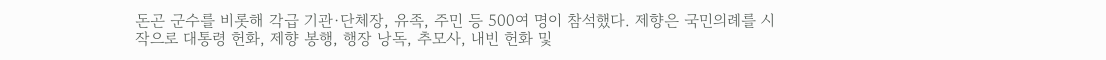돈곤 군수를 비롯해 각급 기관·단체장, 유족, 주민 등 500여 명이 참석했다. 제향은 국민의례를 시작으로 대통령 헌화, 제향 봉행, 행장 낭독, 추모사, 내빈 헌화 및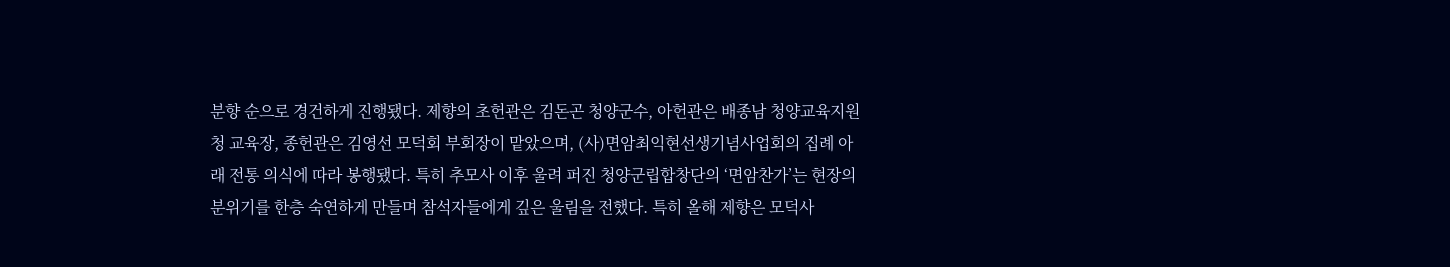분향 순으로 경건하게 진행됐다. 제향의 초헌관은 김돈곤 청양군수, 아헌관은 배종남 청양교육지원청 교육장, 종헌관은 김영선 모덕회 부회장이 맡았으며, (사)면암최익현선생기념사업회의 집례 아래 전통 의식에 따라 봉행됐다. 특히 추모사 이후 울려 퍼진 청양군립합창단의 ‘면암찬가’는 현장의 분위기를 한층 숙연하게 만들며 참석자들에게 깊은 울림을 전했다. 특히 올해 제향은 모덕사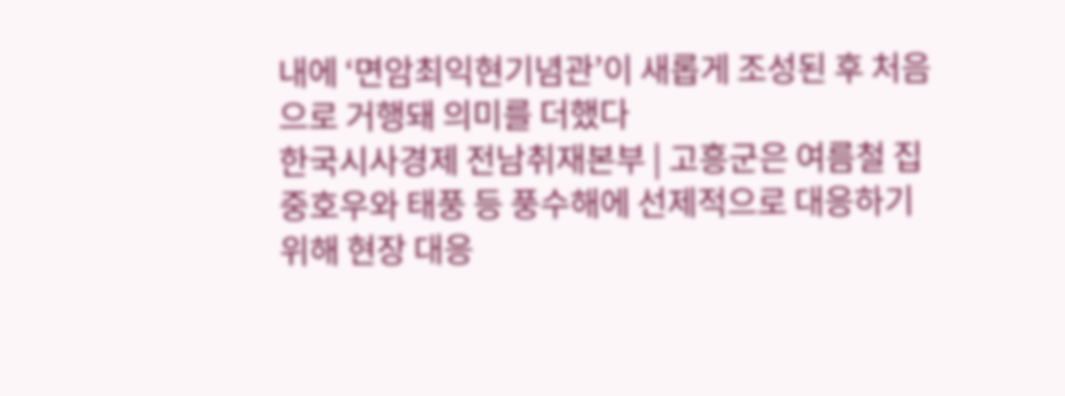내에 ‘면암최익현기념관’이 새롭게 조성된 후 처음으로 거행돼 의미를 더했다
한국시사경제 전남취재본부 | 고흥군은 여름철 집중호우와 태풍 등 풍수해에 선제적으로 대응하기 위해 현장 대응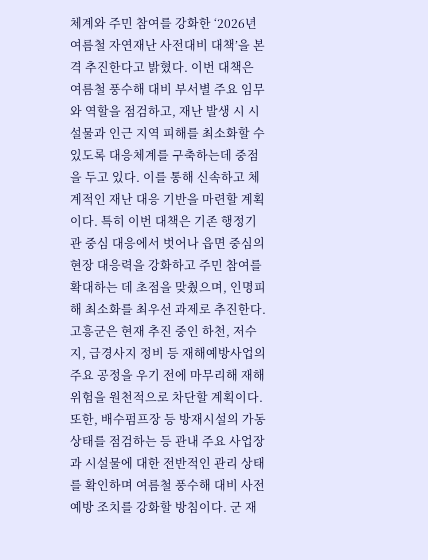체계와 주민 참여를 강화한 ‘2026년 여름철 자연재난 사전대비 대책’을 본격 추진한다고 밝혔다. 이번 대책은 여름철 풍수해 대비 부서별 주요 임무와 역할을 점검하고, 재난 발생 시 시설물과 인근 지역 피해를 최소화할 수 있도록 대응체계를 구축하는데 중점을 두고 있다. 이를 통해 신속하고 체계적인 재난 대응 기반을 마련할 계획이다. 특히 이번 대책은 기존 행정기관 중심 대응에서 벗어나 읍면 중심의 현장 대응력을 강화하고 주민 참여를 확대하는 데 초점을 맞췄으며, 인명피해 최소화를 최우선 과제로 추진한다. 고흥군은 현재 추진 중인 하천, 저수지, 급경사지 정비 등 재해예방사업의 주요 공정을 우기 전에 마무리해 재해위험을 원천적으로 차단할 계획이다. 또한, 배수펌프장 등 방재시설의 가동상태를 점검하는 등 관내 주요 사업장과 시설물에 대한 전반적인 관리 상태를 확인하며 여름철 풍수해 대비 사전 예방 조치를 강화할 방침이다. 군 재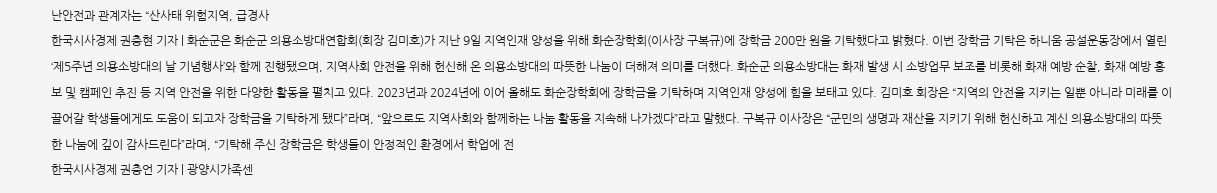난안전과 관계자는 “산사태 위험지역, 급경사
한국시사경제 권충현 기자 | 화순군은 화순군 의용소방대연합회(회장 김미호)가 지난 9일 지역인재 양성을 위해 화순장학회(이사장 구복규)에 장학금 200만 원을 기탁했다고 밝혔다. 이번 장학금 기탁은 하니움 공설운동장에서 열린 ‘제5주년 의용소방대의 날 기념행사’와 함께 진행됐으며, 지역사회 안전을 위해 헌신해 온 의용소방대의 따뜻한 나눔이 더해져 의미를 더했다. 화순군 의용소방대는 화재 발생 시 소방업무 보조를 비롯해 화재 예방 순찰, 화재 예방 홍보 및 캠페인 추진 등 지역 안전을 위한 다양한 활동을 펼치고 있다. 2023년과 2024년에 이어 올해도 화순장학회에 장학금을 기탁하며 지역인재 양성에 힘을 보태고 있다. 김미호 회장은 “지역의 안전을 지키는 일뿐 아니라 미래를 이끌어갈 학생들에게도 도움이 되고자 장학금을 기탁하게 됐다”라며, “앞으로도 지역사회와 함께하는 나눔 활동을 지속해 나가겠다”라고 말했다. 구복규 이사장은 “군민의 생명과 재산을 지키기 위해 헌신하고 계신 의용소방대의 따뜻한 나눔에 깊이 감사드린다”라며, “기탁해 주신 장학금은 학생들이 안정적인 환경에서 학업에 전
한국시사경제 권충언 기자 | 광양시가족센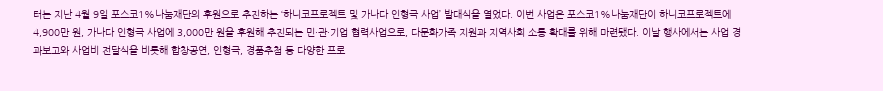터는 지난 4월 9일 포스코1%나눔재단의 후원으로 추진하는 ‘하니코프로젝트 및 가나다 인형극 사업’ 발대식을 열었다. 이번 사업은 포스코1%나눔재단이 하니코프로젝트에 4,900만 원, 가나다 인형극 사업에 3,000만 원을 후원해 추진되는 민·관·기업 협력사업으로, 다문화가족 지원과 지역사회 소통 확대를 위해 마련됐다. 이날 행사에서는 사업 경과보고와 사업비 전달식을 비롯해 합창공연, 인형극, 경품추첨 등 다양한 프로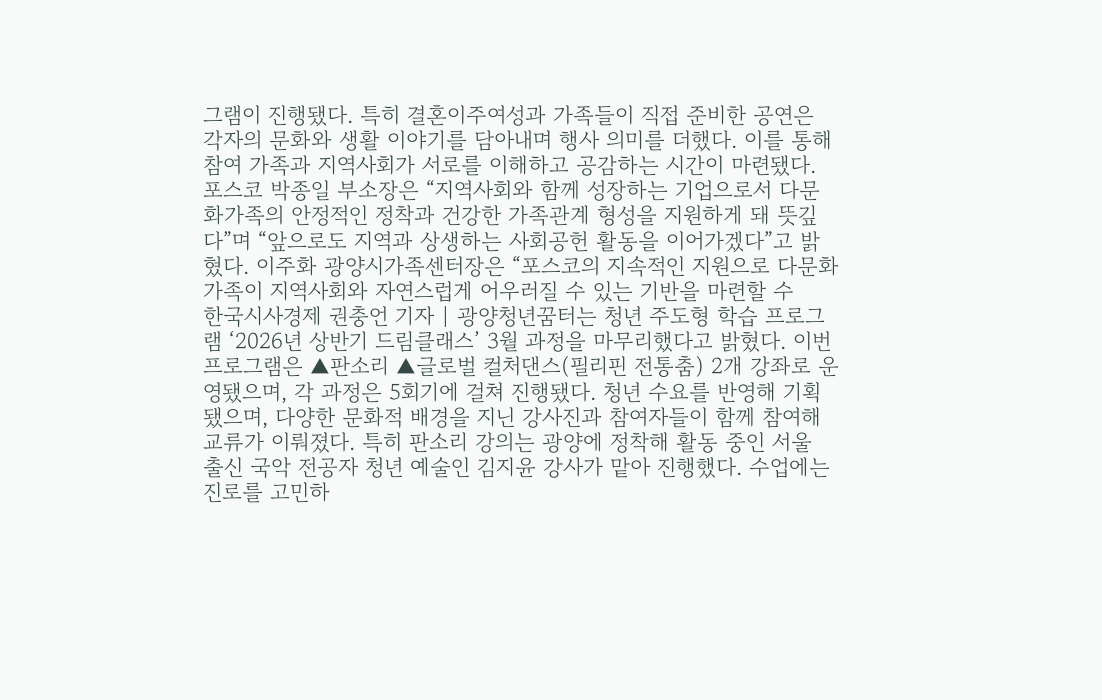그램이 진행됐다. 특히 결혼이주여성과 가족들이 직접 준비한 공연은 각자의 문화와 생활 이야기를 담아내며 행사 의미를 더했다. 이를 통해 참여 가족과 지역사회가 서로를 이해하고 공감하는 시간이 마련됐다. 포스코 박종일 부소장은 “지역사회와 함께 성장하는 기업으로서 다문화가족의 안정적인 정착과 건강한 가족관계 형성을 지원하게 돼 뜻깊다”며 “앞으로도 지역과 상생하는 사회공헌 활동을 이어가겠다”고 밝혔다. 이주화 광양시가족센터장은 “포스코의 지속적인 지원으로 다문화가족이 지역사회와 자연스럽게 어우러질 수 있는 기반을 마련할 수
한국시사경제 권충언 기자 | 광양청년꿈터는 청년 주도형 학습 프로그램 ‘2026년 상반기 드림클래스’ 3월 과정을 마무리했다고 밝혔다. 이번 프로그램은 ▲판소리 ▲글로벌 컬처댄스(필리핀 전통춤) 2개 강좌로 운영됐으며, 각 과정은 5회기에 걸쳐 진행됐다. 청년 수요를 반영해 기획됐으며, 다양한 문화적 배경을 지닌 강사진과 참여자들이 함께 참여해 교류가 이뤄졌다. 특히 판소리 강의는 광양에 정착해 활동 중인 서울 출신 국악 전공자 청년 예술인 김지윤 강사가 맡아 진행했다. 수업에는 진로를 고민하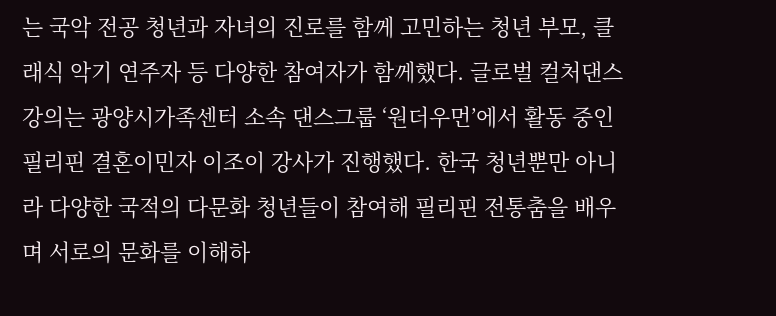는 국악 전공 청년과 자녀의 진로를 함께 고민하는 청년 부모, 클래식 악기 연주자 등 다양한 참여자가 함께했다. 글로벌 컬처댄스 강의는 광양시가족센터 소속 댄스그룹 ‘원더우먼’에서 활동 중인 필리핀 결혼이민자 이조이 강사가 진행했다. 한국 청년뿐만 아니라 다양한 국적의 다문화 청년들이 참여해 필리핀 전통춤을 배우며 서로의 문화를 이해하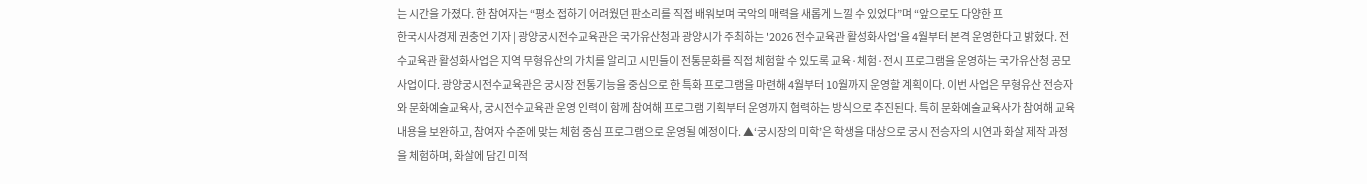는 시간을 가졌다. 한 참여자는 “평소 접하기 어려웠던 판소리를 직접 배워보며 국악의 매력을 새롭게 느낄 수 있었다”며 “앞으로도 다양한 프
한국시사경제 권충언 기자 | 광양궁시전수교육관은 국가유산청과 광양시가 주최하는 '2026 전수교육관 활성화사업'을 4월부터 본격 운영한다고 밝혔다. 전수교육관 활성화사업은 지역 무형유산의 가치를 알리고 시민들이 전통문화를 직접 체험할 수 있도록 교육·체험·전시 프로그램을 운영하는 국가유산청 공모사업이다. 광양궁시전수교육관은 궁시장 전통기능을 중심으로 한 특화 프로그램을 마련해 4월부터 10월까지 운영할 계획이다. 이번 사업은 무형유산 전승자와 문화예술교육사, 궁시전수교육관 운영 인력이 함께 참여해 프로그램 기획부터 운영까지 협력하는 방식으로 추진된다. 특히 문화예술교육사가 참여해 교육 내용을 보완하고, 참여자 수준에 맞는 체험 중심 프로그램으로 운영될 예정이다. ▲‘궁시장의 미학’은 학생을 대상으로 궁시 전승자의 시연과 화살 제작 과정을 체험하며, 화살에 담긴 미적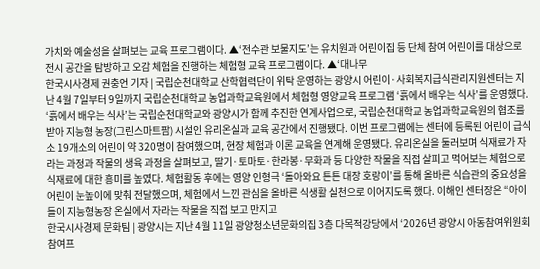가치와 예술성을 살펴보는 교육 프로그램이다. ▲‘전수관 보물지도’는 유치원과 어린이집 등 단체 참여 어린이를 대상으로 전시 공간을 탐방하고 오감 체험을 진행하는 체험형 교육 프로그램이다. ▲‘대나무
한국시사경제 권충언 기자 | 국립순천대학교 산학협력단이 위탁 운영하는 광양시 어린이·사회복지급식관리지원센터는 지난 4월 7일부터 9일까지 국립순천대학교 농업과학교육원에서 체험형 영양교육 프로그램 ‘흙에서 배우는 식사’를 운영했다. ‘흙에서 배우는 식사’는 국립순천대학교와 광양시가 함께 추진한 연계사업으로, 국립순천대학교 농업과학교육원의 협조를 받아 지능형 농장(그린스마트팜) 시설인 유리온실과 교육 공간에서 진행됐다. 이번 프로그램에는 센터에 등록된 어린이 급식소 19개소의 어린이 약 320명이 참여했으며, 현장 체험과 이론 교육을 연계해 운영됐다. 유리온실을 둘러보며 식재료가 자라는 과정과 작물의 생육 과정을 살펴보고, 딸기·토마토·한라봉·무화과 등 다양한 작물을 직접 살피고 먹어보는 체험으로 식재료에 대한 흥미를 높였다. 체험활동 후에는 영양 인형극 ‘돌아와요 튼튼 대장 호랑이’를 통해 올바른 식습관의 중요성을 어린이 눈높이에 맞춰 전달했으며, 체험에서 느낀 관심을 올바른 식생활 실천으로 이어지도록 했다. 이해인 센터장은 “아이들이 지능형농장 온실에서 자라는 작물을 직접 보고 만지고
한국시사경제 문화팀 | 광양시는 지난 4월 11일 광양청소년문화의집 3층 다목적강당에서 ‘2026년 광양시 아동참여위원회 참여프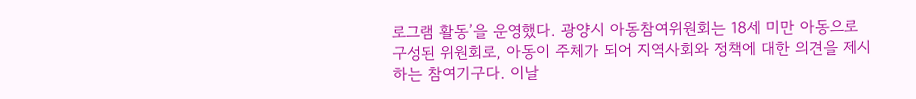로그램 활동’을 운영했다. 광양시 아동참여위원회는 18세 미만 아동으로 구성된 위원회로, 아동이 주체가 되어 지역사회와 정책에 대한 의견을 제시하는 참여기구다. 이날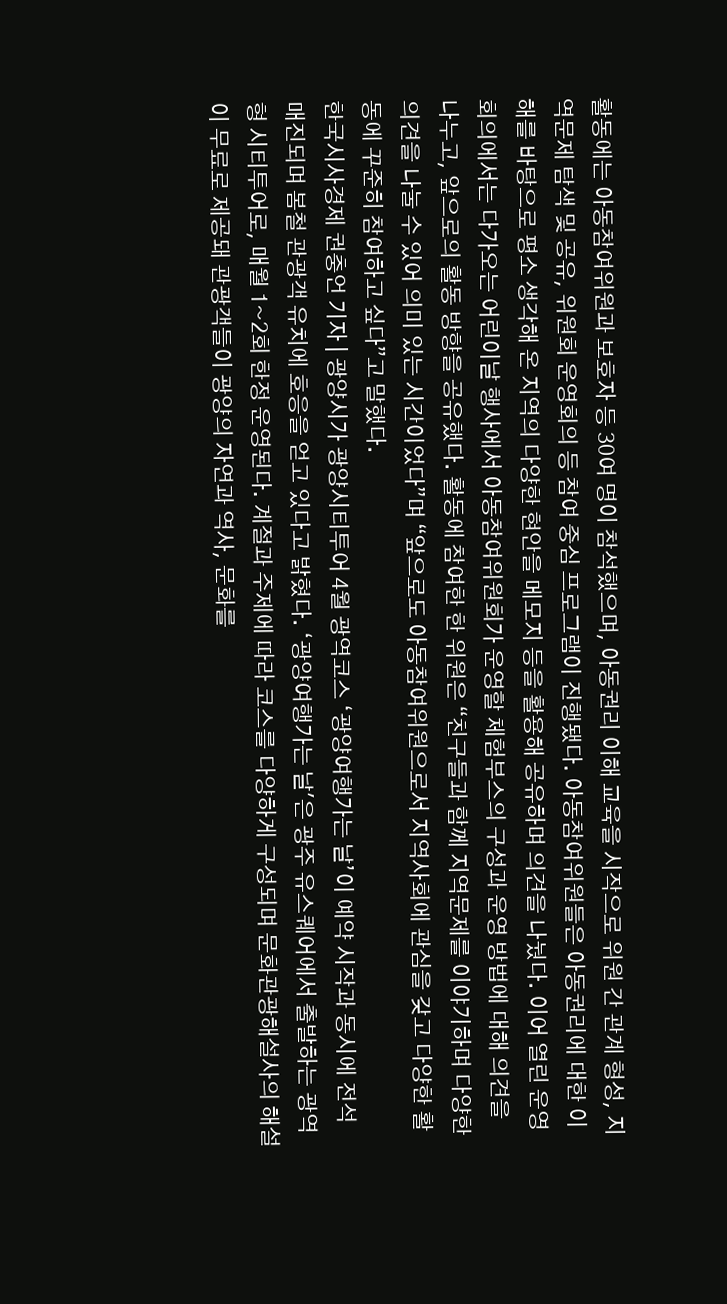활동에는 아동참여위원과 보호자 등 30여 명이 참석했으며, 아동권리 이해 교육을 시작으로 위원 간 관계 형성, 지역문제 탐색 및 공유, 위원회 운영회의 등 참여 중심 프로그램이 진행됐다. 아동참여위원들은 아동권리에 대한 이해를 바탕으로 평소 생각해 온 지역의 다양한 현안을 메모지 등을 활용해 공유하며 의견을 나눴다. 이어 열린 운영회의에서는 다가오는 어린이날 행사에서 아동참여위원회가 운영할 체험부스의 구성과 운영 방법에 대해 의견을 나누고, 앞으로의 활동 방향을 공유했다. 활동에 참여한 한 위원은 “친구들과 함께 지역문제를 이야기하며 다양한 의견을 나눌 수 있어 의미 있는 시간이었다”며 “앞으로도 아동참여위원으로서 지역사회에 관심을 갖고 다양한 활동에 꾸준히 참여하고 싶다”고 말했다.
한국시사경제 권충언 기자 | 광양시가 광양시티투어 4월 광역코스 ‘광양여행가는 날’이 예약 시작과 동시에 전석 매진되며 봄철 관광객 유치에 호응을 얻고 있다고 밝혔다. ‘광양여행가는 날'은 광주 유스퀘어에서 출발하는 광역형 시티투어로, 매월 1~2회 한정 운영된다. 계절과 주제에 따라 코스를 다양하게 구성되며 문화관광해설사의 해설이 무료로 제공돼 관광객들이 광양의 자연과 역사, 문화를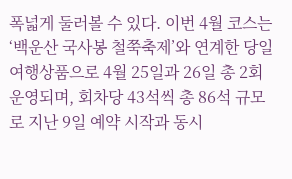폭넓게 둘러볼 수 있다. 이번 4월 코스는 ‘백운산 국사봉 철쭉축제’와 연계한 당일 여행상품으로 4월 25일과 26일 총 2회 운영되며, 회차당 43석씩 총 86석 규모로 지난 9일 예약 시작과 동시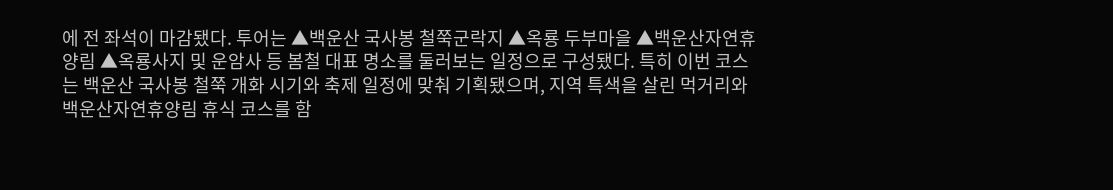에 전 좌석이 마감됐다. 투어는 ▲백운산 국사봉 철쭉군락지 ▲옥룡 두부마을 ▲백운산자연휴양림 ▲옥룡사지 및 운암사 등 봄철 대표 명소를 둘러보는 일정으로 구성됐다. 특히 이번 코스는 백운산 국사봉 철쭉 개화 시기와 축제 일정에 맞춰 기획됐으며, 지역 특색을 살린 먹거리와 백운산자연휴양림 휴식 코스를 함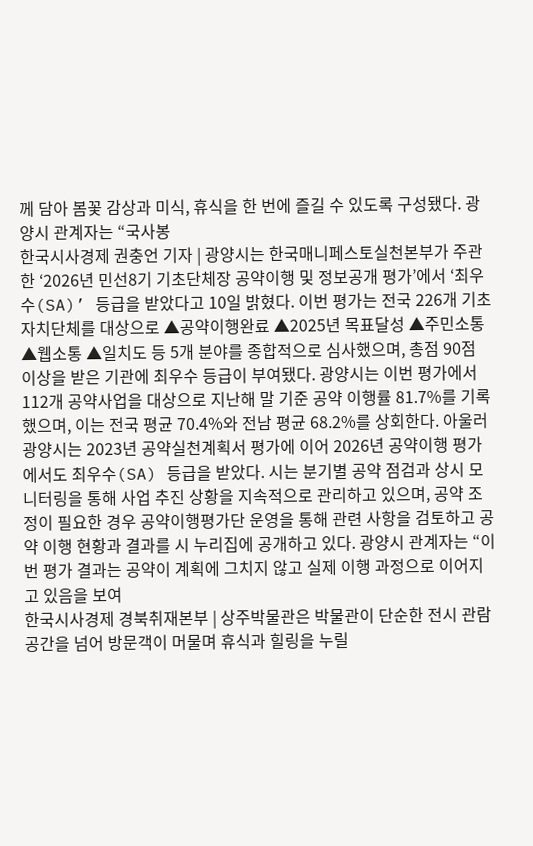께 담아 봄꽃 감상과 미식, 휴식을 한 번에 즐길 수 있도록 구성됐다. 광양시 관계자는 “국사봉
한국시사경제 권충언 기자 | 광양시는 한국매니페스토실천본부가 주관한 ‘2026년 민선8기 기초단체장 공약이행 및 정보공개 평가’에서 ‘최우수(SA)’ 등급을 받았다고 10일 밝혔다. 이번 평가는 전국 226개 기초자치단체를 대상으로 ▲공약이행완료 ▲2025년 목표달성 ▲주민소통 ▲웹소통 ▲일치도 등 5개 분야를 종합적으로 심사했으며, 총점 90점 이상을 받은 기관에 최우수 등급이 부여됐다. 광양시는 이번 평가에서 112개 공약사업을 대상으로 지난해 말 기준 공약 이행률 81.7%를 기록했으며, 이는 전국 평균 70.4%와 전남 평균 68.2%를 상회한다. 아울러 광양시는 2023년 공약실천계획서 평가에 이어 2026년 공약이행 평가에서도 최우수(SA) 등급을 받았다. 시는 분기별 공약 점검과 상시 모니터링을 통해 사업 추진 상황을 지속적으로 관리하고 있으며, 공약 조정이 필요한 경우 공약이행평가단 운영을 통해 관련 사항을 검토하고 공약 이행 현황과 결과를 시 누리집에 공개하고 있다. 광양시 관계자는 “이번 평가 결과는 공약이 계획에 그치지 않고 실제 이행 과정으로 이어지고 있음을 보여
한국시사경제 경북취재본부 | 상주박물관은 박물관이 단순한 전시 관람 공간을 넘어 방문객이 머물며 휴식과 힐링을 누릴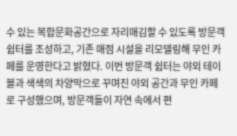수 있는 복합문화공간으로 자리매김할 수 있도록 방문객 쉼터를 조성하고, 기존 매점 시설을 리모델링해 무인 카페를 운영한다고 밝혔다. 이번 방문객 쉼터는 야외 테이블과 색색의 차양막으로 꾸며진 야외 공간과 무인 카페로 구성했으며, 방문객들이 자연 속에서 편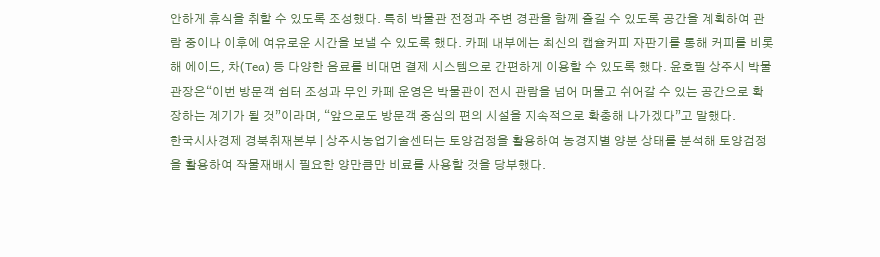안하게 휴식을 취할 수 있도록 조성했다. 특히 박물관 전정과 주변 경관을 함께 즐길 수 있도록 공간을 계획하여 관람 중이나 이후에 여유로운 시간을 보낼 수 있도록 했다. 카페 내부에는 최신의 캡슐커피 자판기를 통해 커피를 비롯해 에이드, 차(Tea) 등 다양한 음료를 비대면 결제 시스템으로 간편하게 이용할 수 있도록 했다. 윤호필 상주시 박물관장은“이번 방문객 쉼터 조성과 무인 카페 운영은 박물관이 전시 관람을 넘어 머물고 쉬어갈 수 있는 공간으로 확장하는 계기가 될 것”이라며, “앞으로도 방문객 중심의 편의 시설을 지속적으로 확충해 나가겠다”고 말했다.
한국시사경제 경북취재본부 | 상주시농업기술센터는 토양검정을 활용하여 농경지별 양분 상태를 분석해 토양검정을 활용하여 작물재배시 필요한 양만큼만 비료를 사용할 것을 당부했다.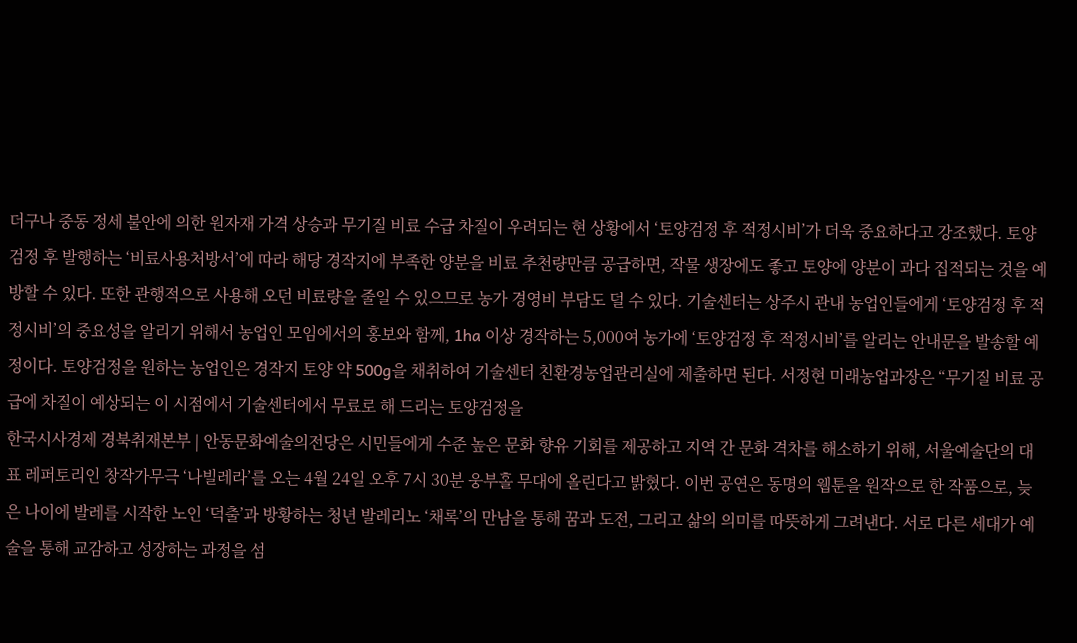더구나 중동 정세 불안에 의한 원자재 가격 상승과 무기질 비료 수급 차질이 우려되는 현 상황에서 ‘토양검정 후 적정시비’가 더욱 중요하다고 강조했다. 토양검정 후 발행하는 ‘비료사용처방서’에 따라 해당 경작지에 부족한 양분을 비료 추천량만큼 공급하면, 작물 생장에도 좋고 토양에 양분이 과다 집적되는 것을 예방할 수 있다. 또한 관행적으로 사용해 오던 비료량을 줄일 수 있으므로 농가 경영비 부담도 덜 수 있다. 기술센터는 상주시 관내 농업인들에게 ‘토양검정 후 적정시비’의 중요성을 알리기 위해서 농업인 모임에서의 홍보와 함께, 1ha 이상 경작하는 5,000여 농가에 ‘토양검정 후 적정시비’를 알리는 안내문을 발송할 예정이다. 토양검정을 원하는 농업인은 경작지 토양 약 500g을 채취하여 기술센터 친환경농업관리실에 제출하면 된다. 서정현 미래농업과장은 “무기질 비료 공급에 차질이 예상되는 이 시점에서 기술센터에서 무료로 해 드리는 토양검정을
한국시사경제 경북취재본부 | 안동문화예술의전당은 시민들에게 수준 높은 문화 향유 기회를 제공하고 지역 간 문화 격차를 해소하기 위해, 서울예술단의 대표 레퍼토리인 창작가무극 ‘나빌레라’를 오는 4월 24일 오후 7시 30분 웅부홀 무대에 올린다고 밝혔다. 이번 공연은 동명의 웹툰을 원작으로 한 작품으로, 늦은 나이에 발레를 시작한 노인 ‘덕출’과 방황하는 청년 발레리노 ‘채록’의 만남을 통해 꿈과 도전, 그리고 삶의 의미를 따뜻하게 그려낸다. 서로 다른 세대가 예술을 통해 교감하고 성장하는 과정을 섬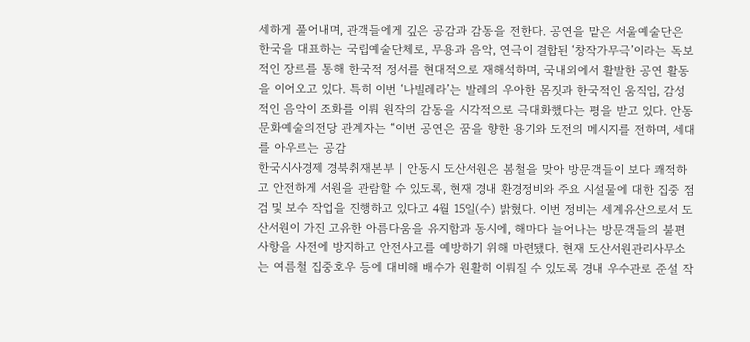세하게 풀어내며, 관객들에게 깊은 공감과 감동을 전한다. 공연을 맡은 서울예술단은 한국을 대표하는 국립예술단체로, 무용과 음악, 연극이 결합된 ‘창작가무극’이라는 독보적인 장르를 통해 한국적 정서를 현대적으로 재해석하며, 국내외에서 활발한 공연 활동을 이어오고 있다. 특히 이번 ‘나빌레라’는 발레의 우아한 몸짓과 한국적인 움직임, 감성적인 음악이 조화를 이뤄 원작의 감동을 시각적으로 극대화했다는 평을 받고 있다. 안동문화예술의전당 관계자는 “이번 공연은 꿈을 향한 용기와 도전의 메시지를 전하며, 세대를 아우르는 공감
한국시사경제 경북취재본부 | 안동시 도산서원은 봄철을 맞아 방문객들이 보다 쾌적하고 안전하게 서원을 관람할 수 있도록, 현재 경내 환경정비와 주요 시설물에 대한 집중 점검 및 보수 작업을 진행하고 있다고 4월 15일(수) 밝혔다. 이번 정비는 세계유산으로서 도산서원이 가진 고유한 아름다움을 유지함과 동시에, 해마다 늘어나는 방문객들의 불편 사항을 사전에 방지하고 안전사고를 예방하기 위해 마련됐다. 현재 도산서원관리사무소는 여름철 집중호우 등에 대비해 배수가 원활히 이뤄질 수 있도록 경내 우수관로 준설 작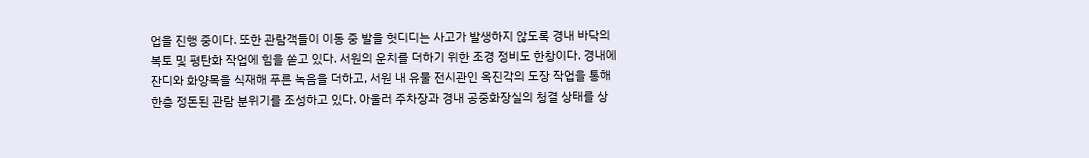업을 진행 중이다. 또한 관람객들이 이동 중 발을 헛디디는 사고가 발생하지 않도록 경내 바닥의 복토 및 평탄화 작업에 힘을 쏟고 있다. 서원의 운치를 더하기 위한 조경 정비도 한창이다. 경내에 잔디와 화양목을 식재해 푸른 녹음을 더하고, 서원 내 유물 전시관인 옥진각의 도장 작업을 통해 한층 정돈된 관람 분위기를 조성하고 있다. 아울러 주차장과 경내 공중화장실의 청결 상태를 상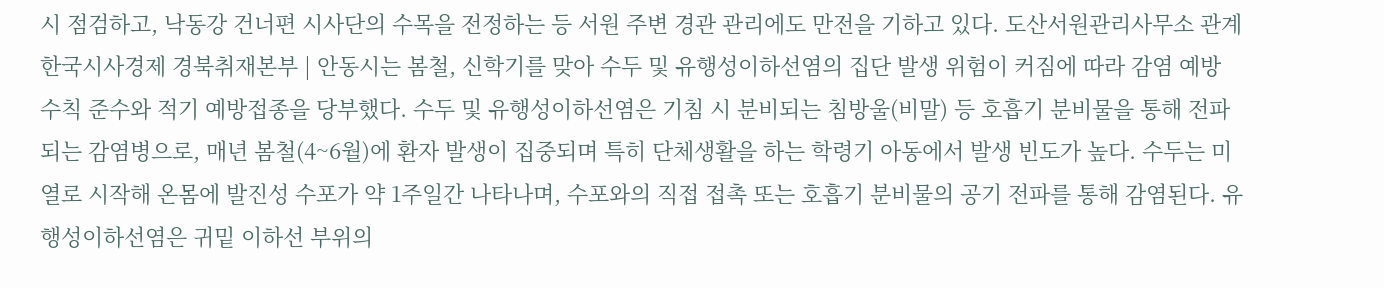시 점검하고, 낙동강 건너편 시사단의 수목을 전정하는 등 서원 주변 경관 관리에도 만전을 기하고 있다. 도산서원관리사무소 관계
한국시사경제 경북취재본부 | 안동시는 봄철, 신학기를 맞아 수두 및 유행성이하선염의 집단 발생 위험이 커짐에 따라 감염 예방 수칙 준수와 적기 예방접종을 당부했다. 수두 및 유행성이하선염은 기침 시 분비되는 침방울(비말) 등 호흡기 분비물을 통해 전파되는 감염병으로, 매년 봄철(4~6월)에 환자 발생이 집중되며 특히 단체생활을 하는 학령기 아동에서 발생 빈도가 높다. 수두는 미열로 시작해 온몸에 발진성 수포가 약 1주일간 나타나며, 수포와의 직접 접촉 또는 호흡기 분비물의 공기 전파를 통해 감염된다. 유행성이하선염은 귀밑 이하선 부위의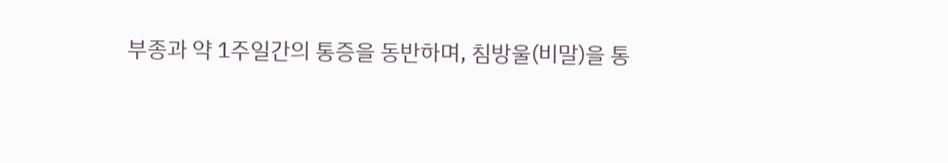부종과 약 1주일간의 통증을 동반하며, 침방울(비말)을 통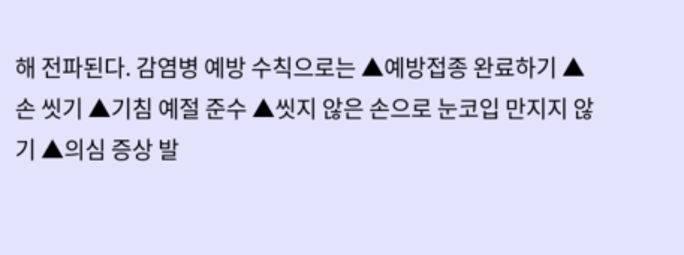해 전파된다. 감염병 예방 수칙으로는 ▲예방접종 완료하기 ▲손 씻기 ▲기침 예절 준수 ▲씻지 않은 손으로 눈코입 만지지 않기 ▲의심 증상 발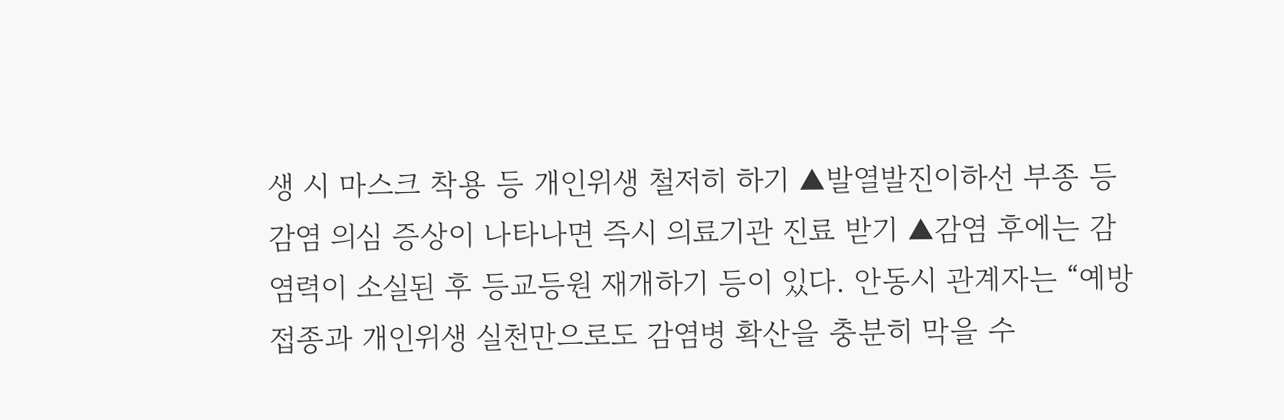생 시 마스크 착용 등 개인위생 철저히 하기 ▲발열발진이하선 부종 등 감염 의심 증상이 나타나면 즉시 의료기관 진료 받기 ▲감염 후에는 감염력이 소실된 후 등교등원 재개하기 등이 있다. 안동시 관계자는 “예방접종과 개인위생 실천만으로도 감염병 확산을 충분히 막을 수